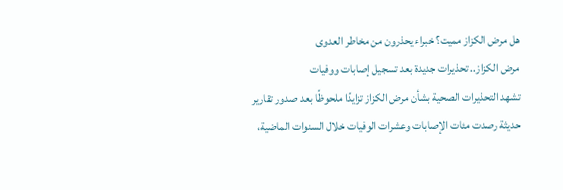هل مرض الكزاز مميت؟ خبراء يحذرون من مخاطر العدوى
مرض الكزاز.. تحذيرات جديدة بعد تسجيل إصابات ووفيات
تشهد التحذيرات الصحية بشأن مرض الكزاز تزايدًا ملحوظًا بعد صدور تقارير حديثة رصدت مئات الإصابات وعشرات الوفيات خلال السنوات الماضية،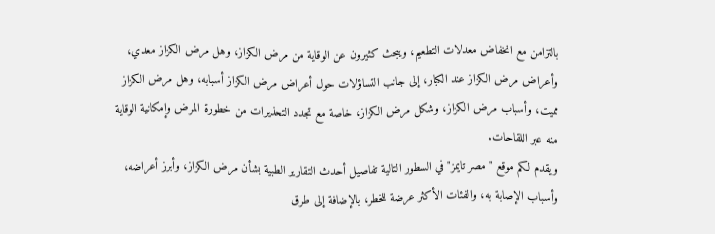بالتزامن مع انخفاض معدلات التطعيم، ويبحث كثيرون عن الوقاية من مرض الكزاز، وهل مرض الكزاز معدي، وأعراض مرض الكزاز عند الكبار، إلى جانب التساؤلات حول أعراض مرض الكزاز أسبابه، وهل مرض الكزاز مميت، وأسباب مرض الكزاز، وشكل مرض الكزاز، خاصة مع تجدد التحذيرات من خطورة المرض وإمكانية الوقاية منه عبر اللقاحات.
ويقدم لكم موقع "مصر تايمز" في السطور التالية تفاصيل أحدث التقارير الطبية بشأن مرض الكزاز، وأبرز أعراضه، وأسباب الإصابة به، والفئات الأكثر عرضة للخطر، بالإضافة إلى طرق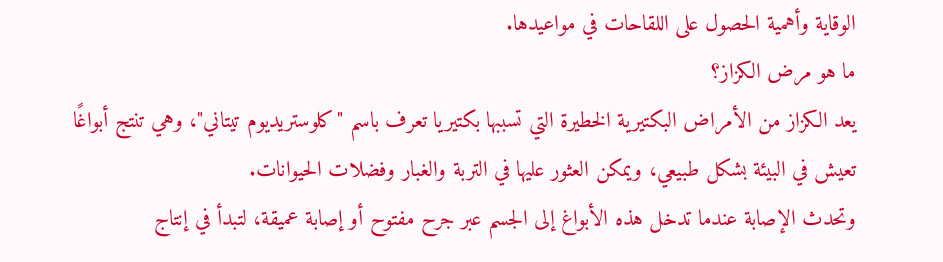الوقاية وأهمية الحصول على اللقاحات في مواعيدها.
ما هو مرض الكزاز؟
يعد الكزاز من الأمراض البكتيرية الخطيرة التي تسببها بكتيريا تعرف باسم "كلوستريديوم تيتاني"، وهي تنتج أبواغًا تعيش في البيئة بشكل طبيعي، ويمكن العثور عليها في التربة والغبار وفضلات الحيوانات.
وتحدث الإصابة عندما تدخل هذه الأبواغ إلى الجسم عبر جرح مفتوح أو إصابة عميقة، لتبدأ في إنتاج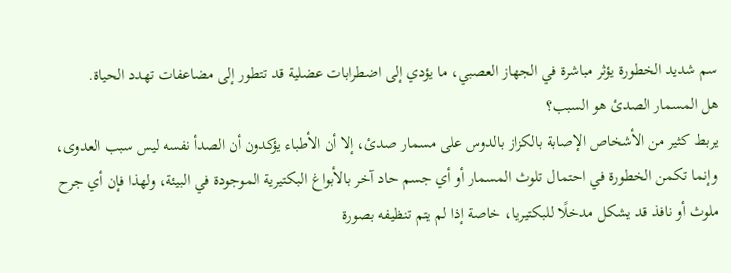سم شديد الخطورة يؤثر مباشرة في الجهاز العصبي، ما يؤدي إلى اضطرابات عضلية قد تتطور إلى مضاعفات تهدد الحياة.
هل المسمار الصدئ هو السبب؟
يربط كثير من الأشخاص الإصابة بالكزاز بالدوس على مسمار صدئ، إلا أن الأطباء يؤكدون أن الصدأ نفسه ليس سبب العدوى، وإنما تكمن الخطورة في احتمال تلوث المسمار أو أي جسم حاد آخر بالأبواغ البكتيرية الموجودة في البيئة، ولهذا فإن أي جرح ملوث أو نافذ قد يشكل مدخلًا للبكتيريا، خاصة إذا لم يتم تنظيفه بصورة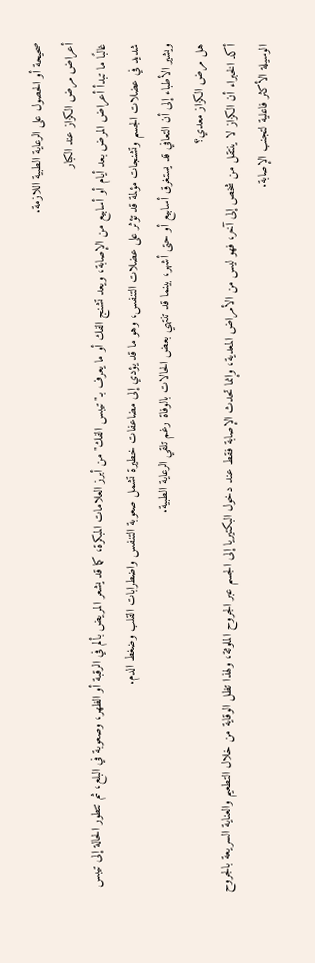صحيحة أو الحصول على الرعاية الطبية اللازمة.
أعراض مرض الكزاز عند الكبار
غالبًا ما تبدأ أعراض المرض بعد أيام أو أسابيع من الإصابة، ويعد تشنج الفك أو ما يعرف بـ"تيبس الفك" من أبرز العلامات المبكرة، كما قد يشعر المريض بألم في الرقبة أو الظهر، وصعوبة في البلع، ثم تتطور الحالة إلى تيبس شديد في عضلات الجسم وتشنجات مؤلمة قد تؤثر على عضلات التنفس، وهو ما قد يؤدي إلى مضاعفات خطيرة تشمل صعوبة التنفس واضطرابات القلب وضغط الدم.
ويشير الأطباء إلى أن التعافي قد يستغرق أسابيع أو حتى أشهر، بينما قد تنتهي بعض الحالات بالوفاة رغم تلقي الرعاية الطبية.
هل مرض الكزاز معدي؟
أكد الخبراء أن الكزاز لا ينتقل من شخص إلى آخر، فهو ليس من الأمراض المعدية، وإنما تحدث الإصابة فقط عند دخول البكتيريا إلى الجسم عبر الجروح الملوثة، ولهذا تظل الوقاية من خلال التطعيم والعناية السريعة بالجروح الوسيلة الأكثر فاعلية لتجنب الإصابة.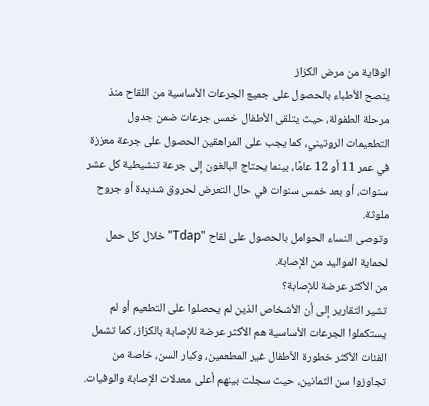الوقاية من مرض الكزاز
ينصح الأطباء بالحصول على جميع الجرعات الأساسية من اللقاح منذ مرحلة الطفولة، حيث يتلقى الأطفال خمس جرعات ضمن جدول التطعيمات الروتيني، كما يجب على المراهقين الحصول على جرعة معززة في عمر 11 أو 12 عامًا، بينما يحتاج البالغون إلى جرعة تنشيطية كل عشر سنوات، أو بعد خمس سنوات في حال التعرض لحروق شديدة أو جروح ملوثة.
وتوصى النساء الحوامل بالحصول على لقاح "Tdap" خلال كل حمل لحماية المواليد من الإصابة.
من الأكثر عرضة للإصابة؟
تشير التقارير إلى أن الأشخاص الذين لم يحصلوا على التطعيم أو لم يستكملوا الجرعات الأساسية هم الأكثر عرضة للإصابة بالكزاز، كما تشمل الفئات الأكثر خطورة الأطفال غير المطعمين، وكبار السن، خاصة من تجاوزوا سن الثمانين، حيث سجلت بينهم أعلى معدلات الإصابة والوفيات.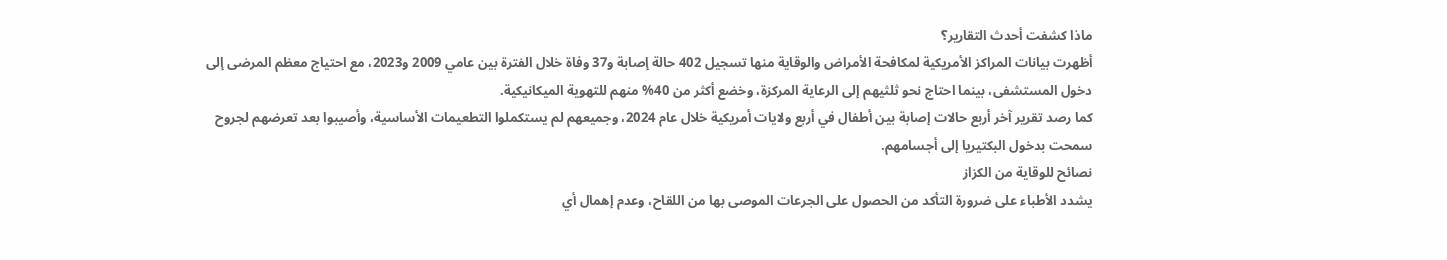ماذا كشفت أحدث التقارير؟
أظهرت بيانات المراكز الأمريكية لمكافحة الأمراض والوقاية منها تسجيل 402 حالة إصابة و37 وفاة خلال الفترة بين عامي 2009 و2023، مع احتياج معظم المرضى إلى دخول المستشفى، بينما احتاج نحو ثلثيهم إلى الرعاية المركزة، وخضع أكثر من 40% منهم للتهوية الميكانيكية.
كما رصد تقرير آخر أربع حالات إصابة بين أطفال في أربع ولايات أمريكية خلال عام 2024، وجميعهم لم يستكملوا التطعيمات الأساسية، وأصيبوا بعد تعرضهم لجروح سمحت بدخول البكتيريا إلى أجسامهم.
نصائح للوقاية من الكزاز
يشدد الأطباء على ضرورة التأكد من الحصول على الجرعات الموصى بها من اللقاح، وعدم إهمال أي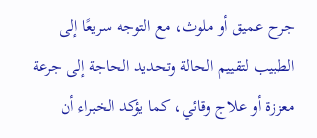جرح عميق أو ملوث، مع التوجه سريعًا إلى الطبيب لتقييم الحالة وتحديد الحاجة إلى جرعة معززة أو علاج وقائي، كما يؤكد الخبراء أن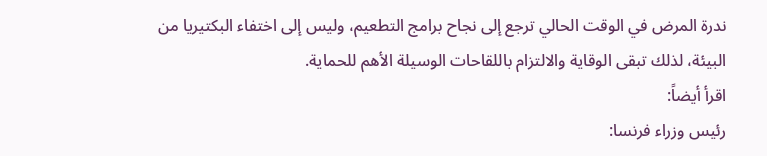ندرة المرض في الوقت الحالي ترجع إلى نجاح برامج التطعيم، وليس إلى اختفاء البكتيريا من البيئة، لذلك تبقى الوقاية والالتزام باللقاحات الوسيلة الأهم للحماية.
اقرأ أيضاً:
رئيس وزراء فرنسا: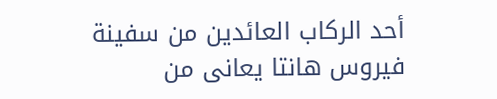أحد الركاب العائدين من سفينة فيروس هانتا يعانى من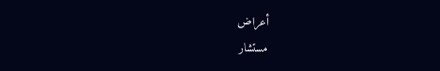أعراض
مستشار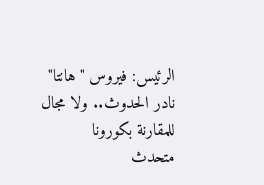الرئيس: فيروس "هانتا" نادر الحدوث.. ولا مجال للمقارنة بكورونا
متحدث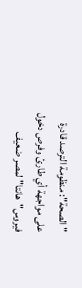"الصحة": منظومة الترصد قادرة على مواجهة أي طارئ وفرص دخول فيروس"هانتا" لمصر ضعيف